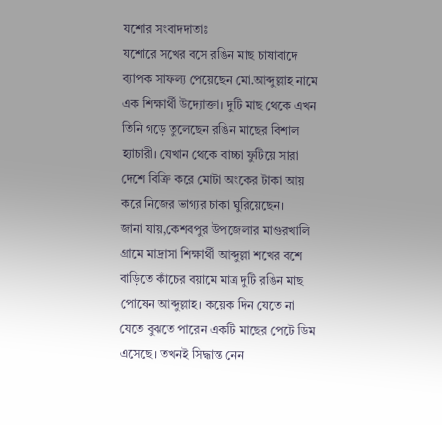যশোর সংবাদদাতাঃ
যশোরে সখের বসে রঙিন মাছ চাষাবাদে ব্যাপক সাফল্য পেয়েছেন মো.আব্দুল্লাহ নামে এক শিক্ষার্থী উদ্যোক্তা। দুটি মাছ থেকে এখন তিনি গড়ে তুলেছেন রঙিন মাছের বিশাল হ্যাচারী। যেখান থেকে বাচ্চা ফুটিয়ে সারা দেশে বিক্রি করে মোটা অংকের টাকা আয় করে নিজের ভাগ্যর চাকা ঘুরিয়েছেন।
জানা যায়,কেশবপুর উপজেলার মাগুরখালি গ্রামে মাদ্রাসা শিক্ষার্থী আব্দুল্লা শখের বশে বাড়িতে কাঁচের বয়ামে মাত্র দুটি রঙিন মাছ পোষেন আব্দুল্লাহ। কয়েক দিন যেতে না যেতে বুঝতে পারেন একটি মাছের পেটে ডিম এসেছে। তখনই সিদ্ধান্ত নেন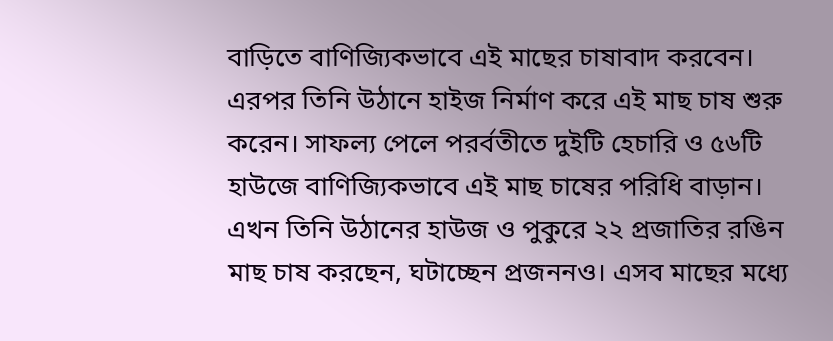বাড়িতে বাণিজ্যিকভাবে এই মাছের চাষাবাদ করবেন। এরপর তিনি উঠানে হাইজ নির্মাণ করে এই মাছ চাষ শুরু করেন। সাফল্য পেলে পরর্বতীতে দুইটি হেচারি ও ৫৬টি হাউজে বাণিজ্যিকভাবে এই মাছ চাষের পরিধি বাড়ান।
এখন তিনি উঠানের হাউজ ও পুকুরে ২২ প্রজাতির রঙিন মাছ চাষ করছেন, ঘটাচ্ছেন প্রজননও। এসব মাছের মধ্যে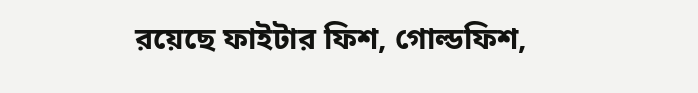রয়েছে ফাইটার ফিশ, গোল্ডফিশ,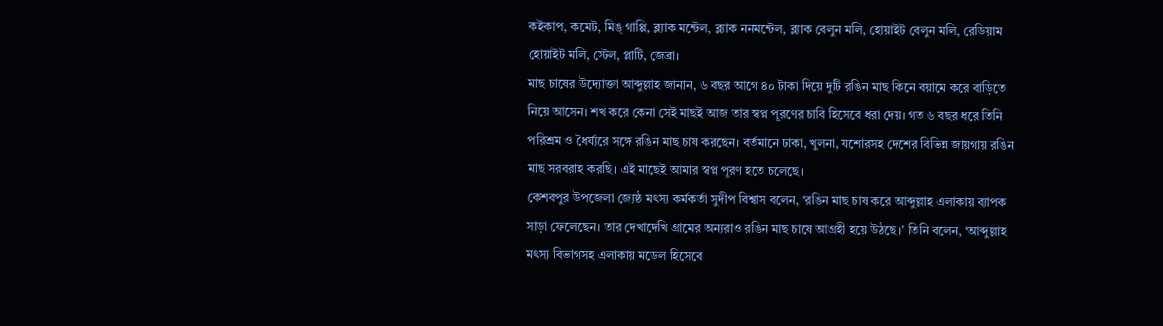কইকাপ, কমেট, মিঙ্ গাপ্পি, ব্ল্যাক মন্টেল, ব্ল্যাক ননমন্টেল, ব্ল্যাক বেলুন মলি, হোয়াইট বেলুন মলি, রেডিয়াম হোয়াইট মলি, স্টেল, প্লাটি, জেব্রা।
মাছ চাষের উদ্যোক্তা আব্দুল্লাহ জানান, ৬ বছর আগে ৪০ টাকা দিয়ে দুটি রঙিন মাছ কিনে বয়ামে করে বাড়িতে নিয়ে আসেন। শখ করে কেনা সেই মাছই আজ তার স্বপ্ন পূরণের চাবি হিসেবে ধরা দেয়। গত ৬ বছর ধরে তিনি পরিশ্রম ও ধৈর্য্যরে সঙ্গে রঙিন মাছ চাষ করছেন। বর্তমানে ঢাকা, খুলনা, যশোরসহ দেশের বিভিন্ন জায়গায় রঙিন মাছ সরবরাহ করছি। এই মাছেই আমার স্বপ্ন পূরণ হতে চলেছে।
কেশবপুর উপজেলা জ্যেষ্ঠ মৎস্য কর্মকর্তা সুদীপ বিশ্বাস বলেন, ‘রঙিন মাছ চাষ করে আব্দুল্লাহ এলাকায় ব্যাপক সাড়া ফেলেছেন। তার দেখাদেখি গ্রামের অন্যরাও রঙিন মাছ চাষে আগ্রহী হয়ে উঠছে।’ তিনি বলেন, ‘আব্দুল্লাহ মৎস্য বিভাগসহ এলাকায় মডেল হিসেবে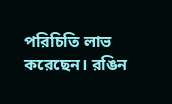পরিচিতি লাভ করেছেন। রঙিন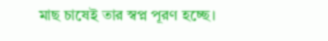মাছ চাষেই তার স্বপ্ন পূরণ হচ্ছে।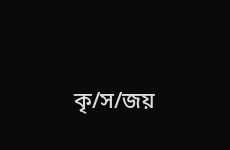কৃ/স/জয়